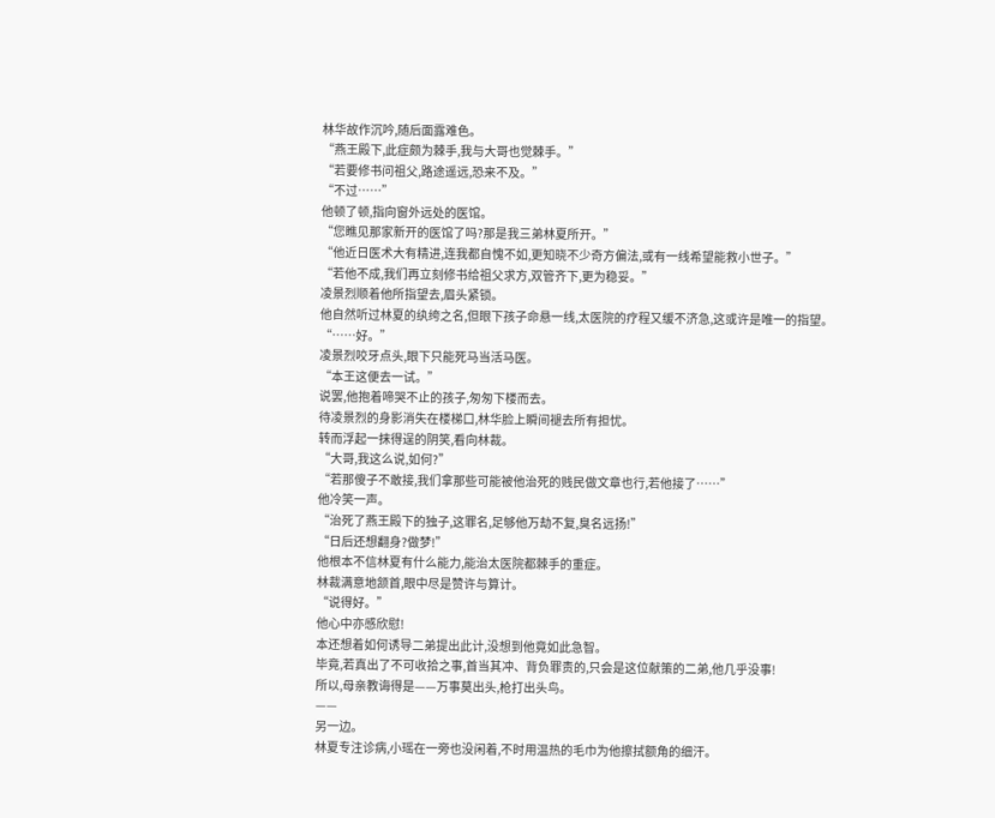林华故作沉吟,随后面露难色。
“燕王殿下,此症颇为棘手,我与大哥也觉棘手。”
“若要修书问祖父,路途遥远,恐来不及。”
“不过……”
他顿了顿,指向窗外远处的医馆。
“您瞧见那家新开的医馆了吗?那是我三弟林夏所开。”
“他近日医术大有精进,连我都自愧不如,更知晓不少奇方偏法,或有一线希望能救小世子。”
“若他不成,我们再立刻修书给祖父求方,双管齐下,更为稳妥。”
凌景烈顺着他所指望去,眉头紧锁。
他自然听过林夏的纨绔之名,但眼下孩子命悬一线,太医院的疗程又缓不济急,这或许是唯一的指望。
“……好。”
凌景烈咬牙点头,眼下只能死马当活马医。
“本王这便去一试。”
说罢,他抱着啼哭不止的孩子,匆匆下楼而去。
待凌景烈的身影消失在楼梯口,林华脸上瞬间褪去所有担忧。
转而浮起一抹得逞的阴笑,看向林裁。
“大哥,我这么说,如何?”
“若那傻子不敢接,我们拿那些可能被他治死的贱民做文章也行,若他接了……”
他冷笑一声。
“治死了燕王殿下的独子,这罪名,足够他万劫不复,臭名远扬!”
“日后还想翻身?做梦!”
他根本不信林夏有什么能力,能治太医院都棘手的重症。
林裁满意地颔首,眼中尽是赞许与算计。
“说得好。”
他心中亦感欣慰!
本还想着如何诱导二弟提出此计,没想到他竟如此急智。
毕竟,若真出了不可收拾之事,首当其冲、背负罪责的,只会是这位献策的二弟,他几乎没事!
所以,母亲教诲得是——万事莫出头,枪打出头鸟。
——
另一边。
林夏专注诊病,小瑶在一旁也没闲着,不时用温热的毛巾为他擦拭额角的细汗。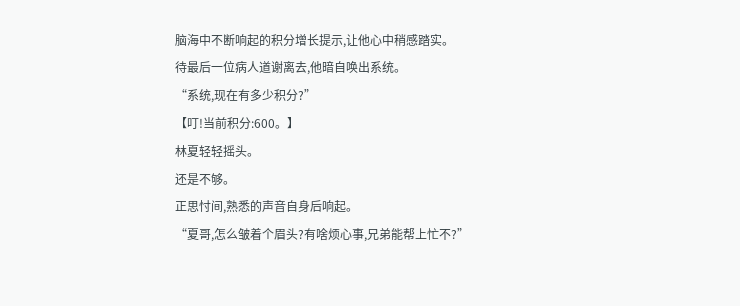脑海中不断响起的积分增长提示,让他心中稍感踏实。
待最后一位病人道谢离去,他暗自唤出系统。
“系统,现在有多少积分?”
【叮!当前积分:600。】
林夏轻轻摇头。
还是不够。
正思忖间,熟悉的声音自身后响起。
“夏哥,怎么皱着个眉头?有啥烦心事,兄弟能帮上忙不?”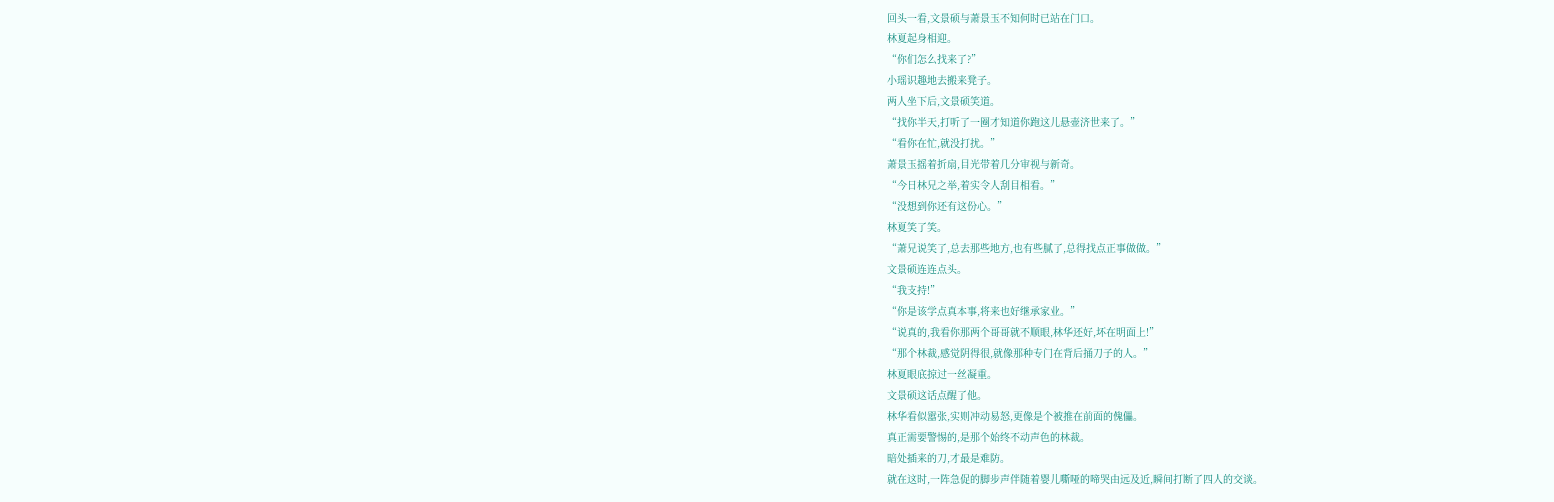回头一看,文景硕与萧景玉不知何时已站在门口。
林夏起身相迎。
“你们怎么找来了?”
小瑶识趣地去搬来凳子。
两人坐下后,文景硕笑道。
“找你半天,打听了一圈才知道你跑这儿悬壶济世来了。”
“看你在忙,就没打扰。”
萧景玉摇着折扇,目光带着几分审视与新奇。
“今日林兄之举,着实令人刮目相看。”
“没想到你还有这份心。”
林夏笑了笑。
“萧兄说笑了,总去那些地方,也有些腻了,总得找点正事做做。”
文景硕连连点头。
“我支持!”
“你是该学点真本事,将来也好继承家业。”
“说真的,我看你那两个哥哥就不顺眼,林华还好,坏在明面上!”
“那个林裁,感觉阴得很,就像那种专门在背后捅刀子的人。”
林夏眼底掠过一丝凝重。
文景硕这话点醒了他。
林华看似嚣张,实则冲动易怒,更像是个被推在前面的傀儡。
真正需要警惕的,是那个始终不动声色的林裁。
暗处插来的刀,才最是难防。
就在这时,一阵急促的脚步声伴随着婴儿嘶哑的啼哭由远及近,瞬间打断了四人的交谈。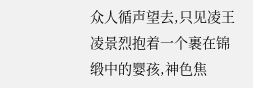众人循声望去,只见凌王凌景烈抱着一个裹在锦缎中的婴孩,神色焦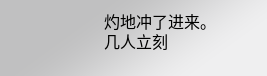灼地冲了进来。
几人立刻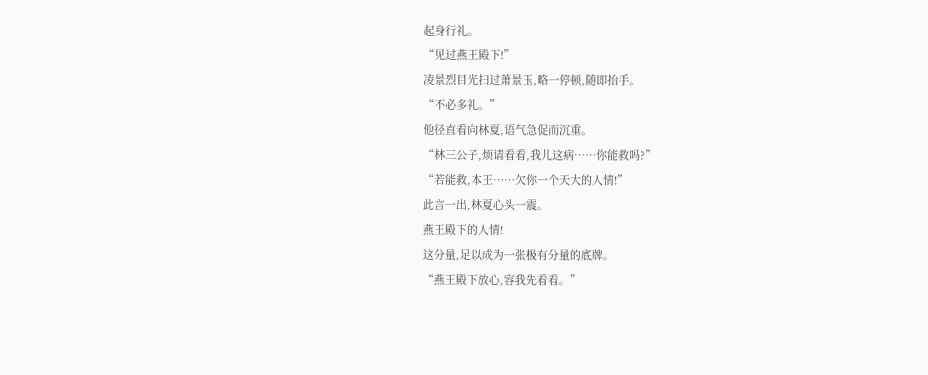起身行礼。
“见过燕王殿下!”
凌景烈目光扫过萧景玉,略一停顿,随即抬手。
“不必多礼。”
他径直看向林夏,语气急促而沉重。
“林三公子,烦请看看,我儿这病……你能救吗?”
“若能救,本王……欠你一个天大的人情!”
此言一出,林夏心头一震。
燕王殿下的人情!
这分量,足以成为一张极有分量的底牌。
“燕王殿下放心,容我先看看。”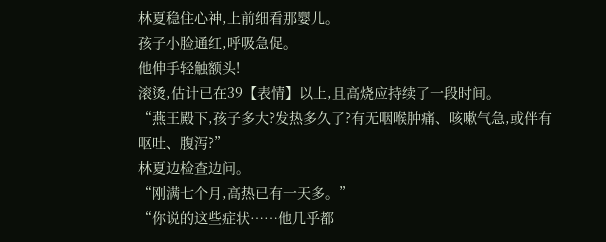林夏稳住心神,上前细看那婴儿。
孩子小脸通红,呼吸急促。
他伸手轻触额头!
滚烫,估计已在39【表情】以上,且高烧应持续了一段时间。
“燕王殿下,孩子多大?发热多久了?有无咽喉肿痛、咳嗽气急,或伴有呕吐、腹泻?”
林夏边检查边问。
“刚满七个月,高热已有一天多。”
“你说的这些症状……他几乎都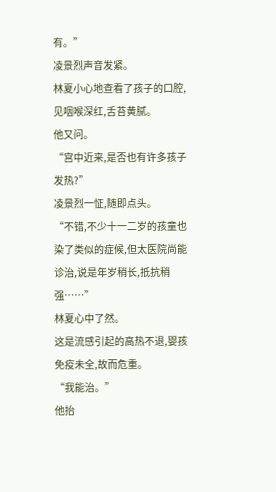有。”
凌景烈声音发紧。
林夏小心地查看了孩子的口腔,见咽喉深红,舌苔黄腻。
他又问。
“宫中近来,是否也有许多孩子发热?”
凌景烈一怔,随即点头。
“不错,不少十一二岁的孩童也染了类似的症候,但太医院尚能诊治,说是年岁稍长,抵抗稍强……”
林夏心中了然。
这是流感引起的高热不退,婴孩免疫未全,故而危重。
“我能治。”
他抬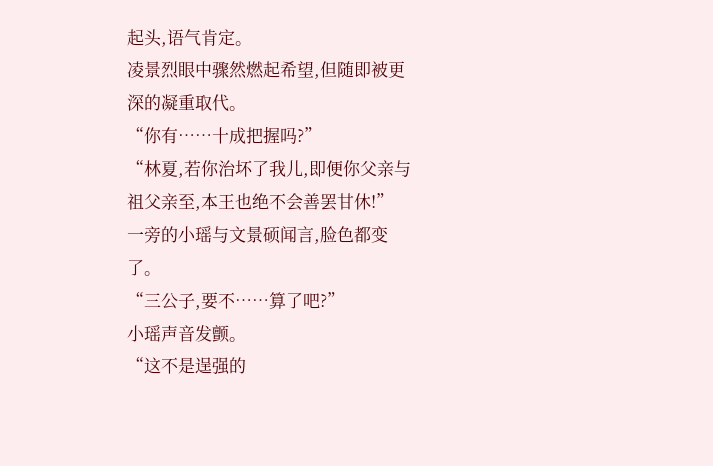起头,语气肯定。
凌景烈眼中骤然燃起希望,但随即被更深的凝重取代。
“你有……十成把握吗?”
“林夏,若你治坏了我儿,即便你父亲与祖父亲至,本王也绝不会善罢甘休!”
一旁的小瑶与文景硕闻言,脸色都变了。
“三公子,要不……算了吧?”
小瑶声音发颤。
“这不是逞强的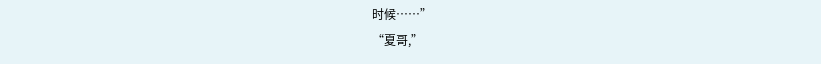时候……”
“夏哥,”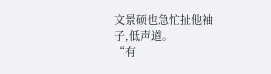文景硕也急忙扯他袖子,低声道。
“有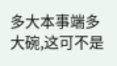多大本事端多大碗,这可不是